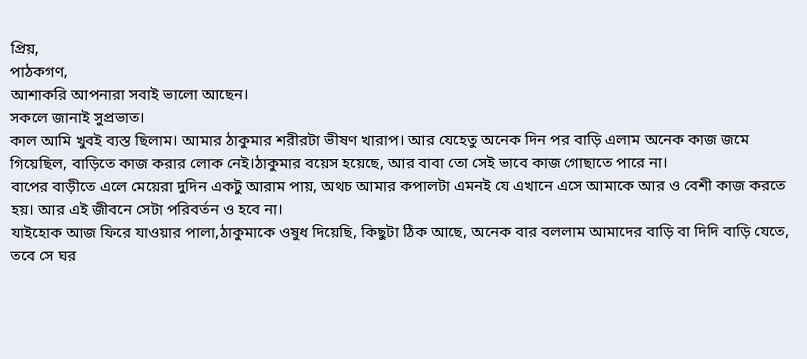প্রিয়,
পাঠকগণ,
আশাকরি আপনারা সবাই ভালো আছেন।
সকলে জানাই সুপ্রভাত।
কাল আমি খুবই ব্যস্ত ছিলাম। আমার ঠাকুমার শরীরটা ভীষণ খারাপ। আর যেহেতু অনেক দিন পর বাড়ি এলাম অনেক কাজ জমে গিয়েছিল, বাড়িতে কাজ করার লোক নেই।ঠাকুমার বয়েস হয়েছে, আর বাবা তো সেই ভাবে কাজ গোছাতে পারে না।
বাপের বাড়ীতে এলে মেয়েরা দুদিন একটু আরাম পায়, অথচ আমার কপালটা এমনই যে এখানে এসে আমাকে আর ও বেশী কাজ করতে হয়। আর এই জীবনে সেটা পরিবর্তন ও হবে না।
যাইহোক আজ ফিরে যাওয়ার পালা,ঠাকুমাকে ওষুধ দিয়েছি, কিছুটা ঠিক আছে, অনেক বার বললাম আমাদের বাড়ি বা দিদি বাড়ি যেতে, তবে সে ঘর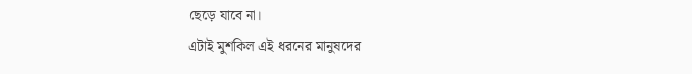ছেড়ে যাবে না।
এটাই মুশকিল এই ধরনের মানুষদের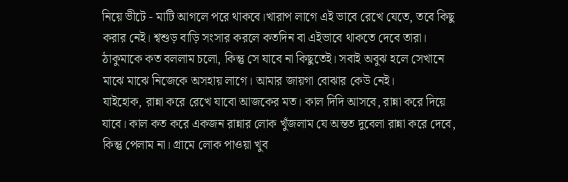নিয়ে ভীটে - মাটি আগলে পরে থাকবে।খারাপ লাগে এই ভাবে রেখে যেতে, তবে কিছু করার নেই। শ্বশুড় বাড়ি সংসার করলে কতদিন বা এইভাবে থাকতে দেবে তারা।
ঠাকুমাকে কত বললাম চলো, কিন্তু সে যাবে না কিছুতেই। সবাই অবুঝ হলে সেখানে মাঝে মাঝে নিজেকে অসহায় লাগে। আমার জায়গা বোঝার কেউ নেই।
যাইহোক, রান্না করে রেখে যাবো আজকের মত। কাল দিদি আসবে, রান্না করে দিয়ে যাবে। কাল কত করে একজন রান্নার লোক খুঁজলাম যে অন্তত দুবেলা রান্না করে দেবে, কিন্তু পেলাম না। গ্রামে লোক পাওয়া খুব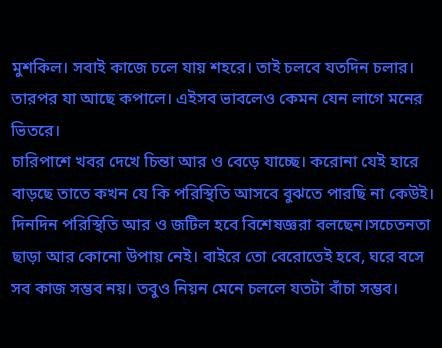মুশকিল। সবাই কাজে চলে যায় শহরে। তাই চলবে যতদিন চলার। তারপর যা আছে কপালে। এইসব ভাবলেও কেমন যেন লাগে মনের ভিতরে।
চারিপাশে খবর দেখে চিন্তা আর ও বেড়ে যাচ্ছে। করোনা যেই হারে বাড়ছে তাতে কখন যে কি পরিস্থিতি আসবে বুঝতে পারছি না কেউই। দিনদিন পরিস্থিতি আর ও জটিল হবে বিশেষজ্ঞরা বলছেন।সচেতনতা ছাড়া আর কোনো উপায় নেই। বাইরে তো বেরোতেই হবে, ঘরে বসে সব কাজ সম্ভব নয়। তবুও নিয়ন মেনে চললে যতটা বাঁচা সম্ভব।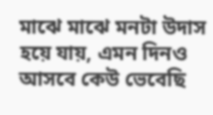মাঝে মাঝে মনটা উদাস হয়ে যায়, এমন দিনও আসবে কেউ ভেবেছি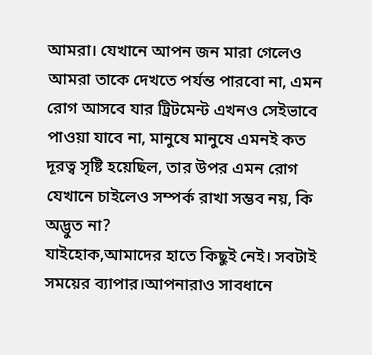আমরা। যেখানে আপন জন মারা গেলেও আমরা তাকে দেখতে পর্যন্ত পারবো না, এমন রোগ আসবে যার ট্রিটমেন্ট এখনও সেইভাবে পাওয়া যাবে না, মানুষে মানুষে এমনই কত দূরত্ব সৃষ্টি হয়েছিল, তার উপর এমন রোগ যেখানে চাইলেও সম্পর্ক রাখা সম্ভব নয়, কি অদ্ভুত না?
যাইহোক,আমাদের হাতে কিছুই নেই। সবটাই সময়ের ব্যাপার।আপনারাও সাবধানে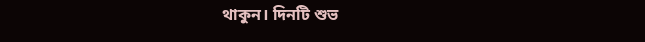থাকুন। দিনটি শুভ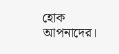হোক আপনাদের।